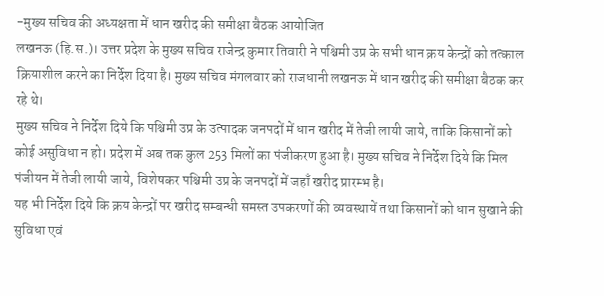-मुख्य सचिव की अध्यक्षता में धान खरीद की समीक्षा बैठक आयोजित
लखनऊ (हि.स.)। उत्तर प्रदेश के मुख्य सचिव राजेन्द्र कुमार तिवारी ने पश्चिमी उप्र के सभी धान क्रय केन्द्रों को तत्काल क्रियाशील करने का निर्देश दिया है। मुख्य सचिव मंगलवार को राजधानी लखनऊ में धान खरीद की समीक्षा बैठक कर रहे थे।
मुख्य सचिव ने निर्देश दिये कि पश्चिमी उप्र के उत्पादक जनपदों में धान खरीद में तेजी लायी जाये, ताकि किसानों को कोई असुविधा न हो। प्रदेश में अब तक कुल 253 मिलों का पंजीकरण हुआ है। मुख्य सचिव ने निर्देश दिये कि मिल पंजीयन में तेजी लायी जाये, विशेषकर पश्चिमी उप्र के जनपदों में जहाँ खरीद प्रारम्भ है।
यह भी निर्देश दिये कि क्रय केन्द्रों पर खरीद सम्बन्धी समस्त उपकरणों की व्यवस्थायें तथा किसानों को धान सुखाने की सुविधा एवं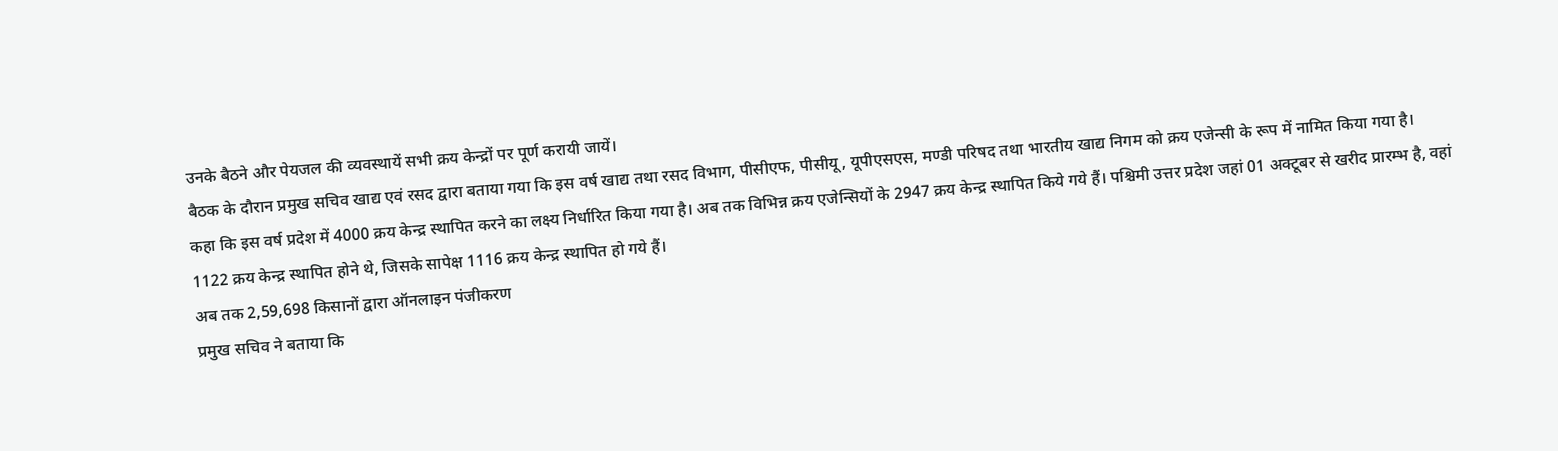उनके बैठने और पेयजल की व्यवस्थायें सभी क्रय केन्द्रों पर पूर्ण करायी जायें।
बैठक के दौरान प्रमुख सचिव खाद्य एवं रसद द्वारा बताया गया कि इस वर्ष खाद्य तथा रसद विभाग, पीसीएफ, पीसीयू, यूपीएसएस, मण्डी परिषद तथा भारतीय खाद्य निगम को क्रय एजेन्सी के रूप में नामित किया गया है।
कहा कि इस वर्ष प्रदेश में 4000 क्रय केन्द्र स्थापित करने का लक्ष्य निर्धारित किया गया है। अब तक विभिन्न क्रय एजेन्सियों के 2947 क्रय केन्द्र स्थापित किये गये हैं। पश्चिमी उत्तर प्रदेश जहां 01 अक्टूबर से खरीद प्रारम्भ है, वहां 1122 क्रय केन्द्र स्थापित होने थे, जिसके सापेक्ष 1116 क्रय केन्द्र स्थापित हो गये हैं।
अब तक 2,59,698 किसानों द्वारा ऑनलाइन पंजीकरण
प्रमुख सचिव ने बताया कि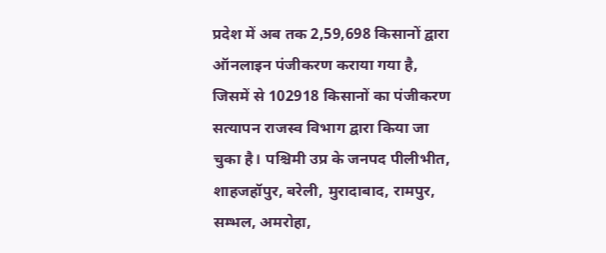प्रदेश में अब तक 2,59,698 किसानों द्वारा ऑनलाइन पंजीकरण कराया गया है, जिसमें से 102918 किसानों का पंजीकरण सत्यापन राजस्व विभाग द्वारा किया जा चुका है। पश्चिमी उप्र के जनपद पीलीभीत, शाहजहॉपुर, बरेली, मुरादाबाद, रामपुर, सम्भल, अमरोहा,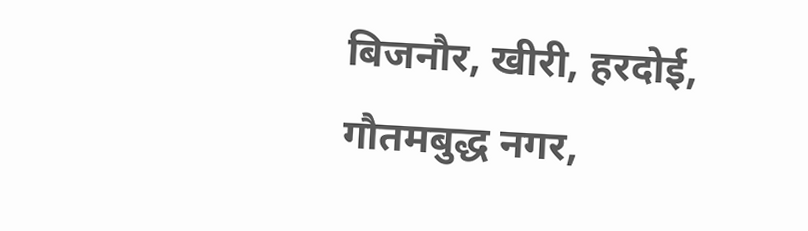बिजनौर, खीरी, हरदोई, गौतमबुद्ध नगर,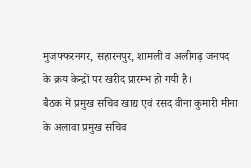मुजफ्फरनगर, सहारनपुर, शामली व अलीगढ़ जनपद के क्रय केन्द्रों पर खरीद प्रारम्भ हो गयी है।
बैठक में प्रमुख सचिव खाद्य एवं रसद वीना कुमारी मीना के अलावा प्रमुख सचिव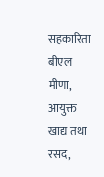सहकारिता बीएल मीणा, आयुक्त खाद्य तथा रसद,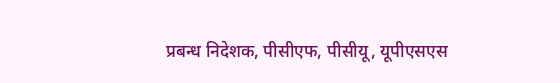प्रबन्ध निदेशक, पीसीएफ, पीसीयू, यूपीएसएस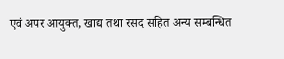एवं अपर आयुक्त, खाद्य तथा रसद सहित अन्य सम्बन्धित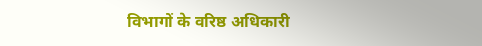विभागों के वरिष्ठ अधिकारी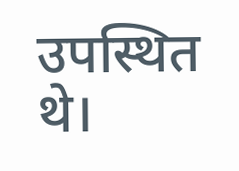उपस्थित थे।